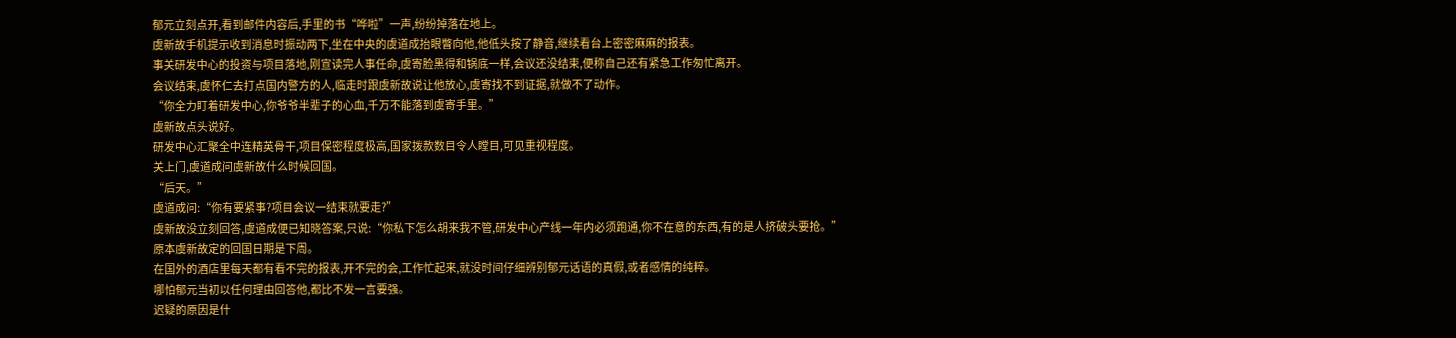郁元立刻点开,看到邮件内容后,手里的书“哗啦”一声,纷纷掉落在地上。
虞新故手机提示收到消息时振动两下,坐在中央的虞道成抬眼瞥向他,他低头按了静音,继续看台上密密麻麻的报表。
事关研发中心的投资与项目落地,刚宣读完人事任命,虞寄脸黑得和锅底一样,会议还没结束,便称自己还有紧急工作匆忙离开。
会议结束,虞怀仁去打点国内警方的人,临走时跟虞新故说让他放心,虞寄找不到证据,就做不了动作。
“你全力盯着研发中心,你爷爷半辈子的心血,千万不能落到虞寄手里。”
虞新故点头说好。
研发中心汇聚全中连精英骨干,项目保密程度极高,国家拨款数目令人瞠目,可见重视程度。
关上门,虞道成问虞新故什么时候回国。
“后天。”
虞道成问:“你有要紧事?项目会议一结束就要走?”
虞新故没立刻回答,虞道成便已知晓答案,只说:“你私下怎么胡来我不管,研发中心产线一年内必须跑通,你不在意的东西,有的是人挤破头要抢。”
原本虞新故定的回国日期是下周。
在国外的酒店里每天都有看不完的报表,开不完的会,工作忙起来,就没时间仔细辨别郁元话语的真假,或者感情的纯粹。
哪怕郁元当初以任何理由回答他,都比不发一言要强。
迟疑的原因是什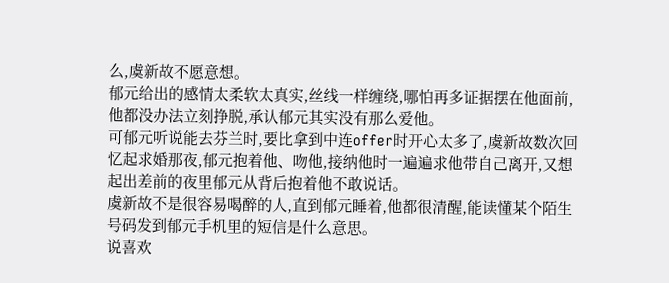么,虞新故不愿意想。
郁元给出的感情太柔软太真实,丝线一样缠绕,哪怕再多证据摆在他面前,他都没办法立刻挣脱,承认郁元其实没有那么爱他。
可郁元听说能去芬兰时,要比拿到中连offer时开心太多了,虞新故数次回忆起求婚那夜,郁元抱着他、吻他,接纳他时一遍遍求他带自己离开,又想起出差前的夜里郁元从背后抱着他不敢说话。
虞新故不是很容易喝醉的人,直到郁元睡着,他都很清醒,能读懂某个陌生号码发到郁元手机里的短信是什么意思。
说喜欢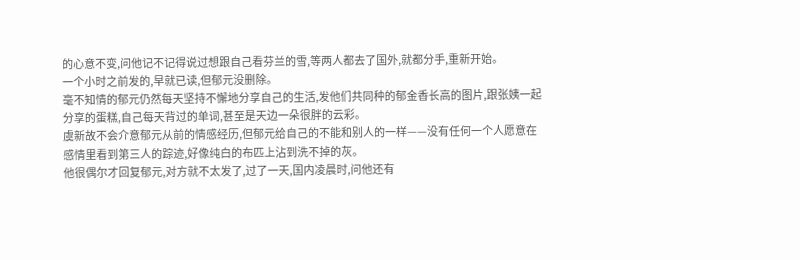的心意不变,问他记不记得说过想跟自己看芬兰的雪,等两人都去了国外,就都分手,重新开始。
一个小时之前发的,早就已读,但郁元没删除。
毫不知情的郁元仍然每天坚持不懈地分享自己的生活,发他们共同种的郁金香长高的图片,跟张姨一起分享的蛋糕,自己每天背过的单词,甚至是天边一朵很胖的云彩。
虞新故不会介意郁元从前的情感经历,但郁元给自己的不能和别人的一样——没有任何一个人愿意在感情里看到第三人的踪迹,好像纯白的布匹上沾到洗不掉的灰。
他很偶尔才回复郁元,对方就不太发了,过了一天,国内凌晨时,问他还有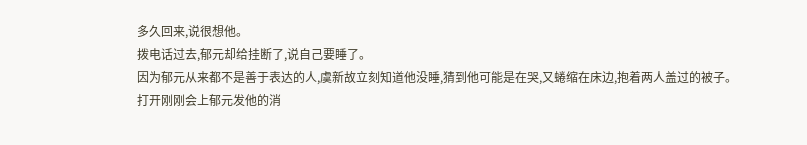多久回来,说很想他。
拨电话过去,郁元却给挂断了,说自己要睡了。
因为郁元从来都不是善于表达的人,虞新故立刻知道他没睡,猜到他可能是在哭,又蜷缩在床边,抱着两人盖过的被子。
打开刚刚会上郁元发他的消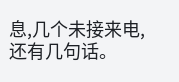息,几个未接来电,还有几句话。